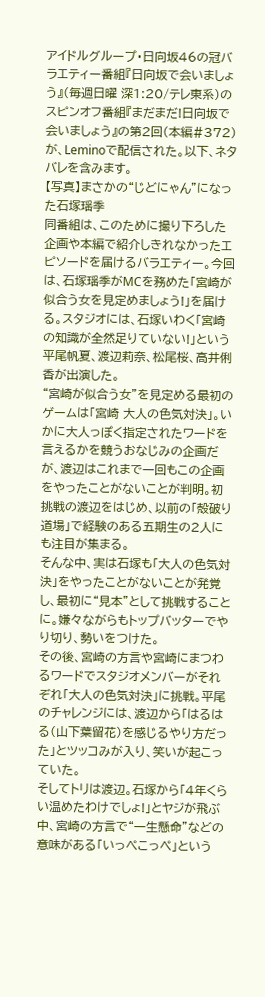アイドルグループ・日向坂46の冠バラエティー番組『日向坂で会いましょう』(毎週日曜 深1:20/テレ東系)のスピンオフ番組『まだまだ!日向坂で会いましょう』の第2回(本編#372)が、Leminoで配信された。以下、ネタバレを含みます。
【写真】まさかの“じどにゃん”になった石塚瑶季
同番組は、このために撮り下ろした企画や本編で紹介しきれなかったエピソードを届けるバラエティー。今回は、石塚瑶季がMCを務めた「宮崎が似合う女を見定めましょう!」を届ける。スタジオには、石塚いわく「宮崎の知識が全然足りていない!」という平尾帆夏、渡辺莉奈、松尾桜、高井俐香が出演した。
“宮崎が似合う女”を見定める最初のゲームは「宮崎 大人の色気対決」。いかに大人っぽく指定されたワードを言えるかを競うおなじみの企画だが、渡辺はこれまで一回もこの企画をやったことがないことが判明。初挑戦の渡辺をはじめ、以前の「殻破り道場」で経験のある五期生の2人にも注目が集まる。
そんな中、実は石塚も「大人の色気対決」をやったことがないことが発覚し、最初に“見本”として挑戦することに。嫌々ながらもトップバッターでやり切り、勢いをつけた。
その後、宮崎の方言や宮崎にまつわるワードでスタジオメンバーがそれぞれ「大人の色気対決」に挑戦。平尾のチャレンジには、渡辺から「はるはる(山下葉留花)を感じるやり方だった」とツッコみが入り、笑いが起こっていた。
そしてトリは渡辺。石塚から「4年くらい温めたわけでしょ!」とヤジが飛ぶ中、宮崎の方言で“一生懸命”などの意味がある「いっぺこっぺ」という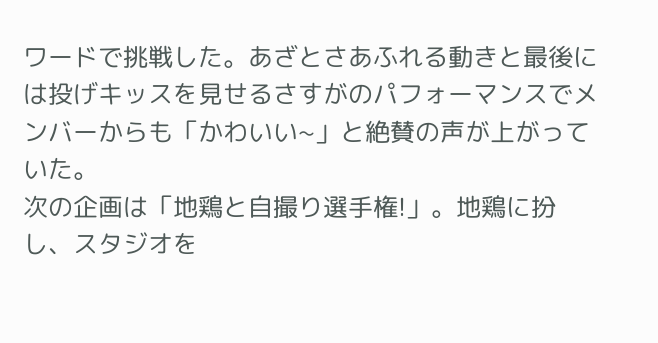ワードで挑戦した。あざとさあふれる動きと最後には投げキッスを見せるさすがのパフォーマンスでメンバーからも「かわいい~」と絶賛の声が上がっていた。
次の企画は「地鶏と自撮り選手権!」。地鶏に扮し、スタジオを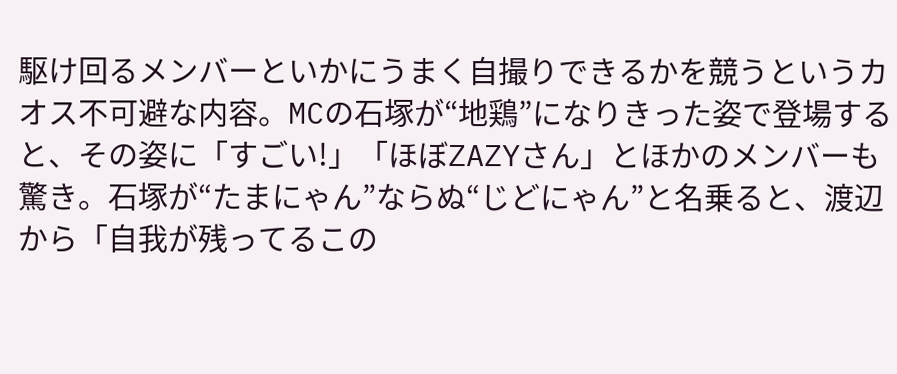駆け回るメンバーといかにうまく自撮りできるかを競うというカオス不可避な内容。MCの石塚が“地鶏”になりきった姿で登場すると、その姿に「すごい!」「ほぼZAZYさん」とほかのメンバーも驚き。石塚が“たまにゃん”ならぬ“じどにゃん”と名乗ると、渡辺から「自我が残ってるこの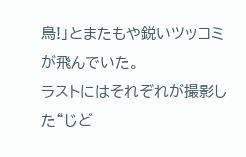鳥!」とまたもや鋭いツッコミが飛んでいた。
ラストにはそれぞれが撮影した“じど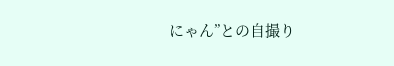にゃん”との自撮り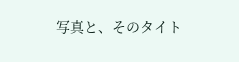写真と、そのタイト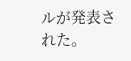ルが発表された。